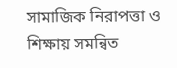সামাজিক নিরাপত্তা ও শিক্ষায় সমন্বিত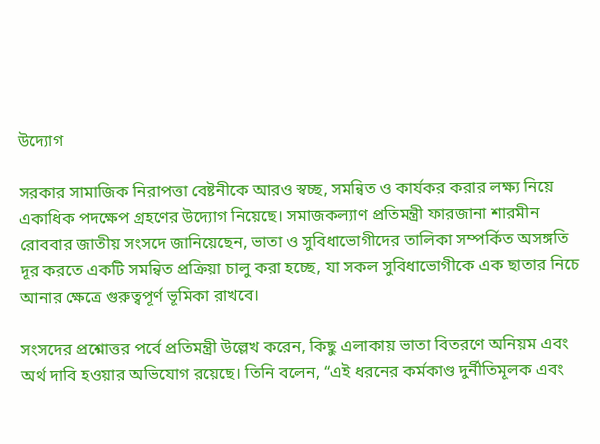উদ্যোগ

সরকার সামাজিক নিরাপত্তা বেষ্টনীকে আরও স্বচ্ছ, সমন্বিত ও কার্যকর করার লক্ষ্য নিয়ে একাধিক পদক্ষেপ গ্রহণের উদ্যোগ নিয়েছে। সমাজকল্যাণ প্রতিমন্ত্রী ফারজানা শারমীন রোববার জাতীয় সংসদে জানিয়েছেন, ভাতা ও সুবিধাভোগীদের তালিকা সম্পর্কিত অসঙ্গতি দূর করতে একটি সমন্বিত প্রক্রিয়া চালু করা হচ্ছে, যা সকল সুবিধাভোগীকে এক ছাতার নিচে আনার ক্ষেত্রে গুরুত্বপূর্ণ ভূমিকা রাখবে।

সংসদের প্রশ্নোত্তর পর্বে প্রতিমন্ত্রী উল্লেখ করেন, কিছু এলাকায় ভাতা বিতরণে অনিয়ম এবং অর্থ দাবি হওয়ার অভিযোগ রয়েছে। তিনি বলেন, “এই ধরনের কর্মকাণ্ড দুর্নীতিমূলক এবং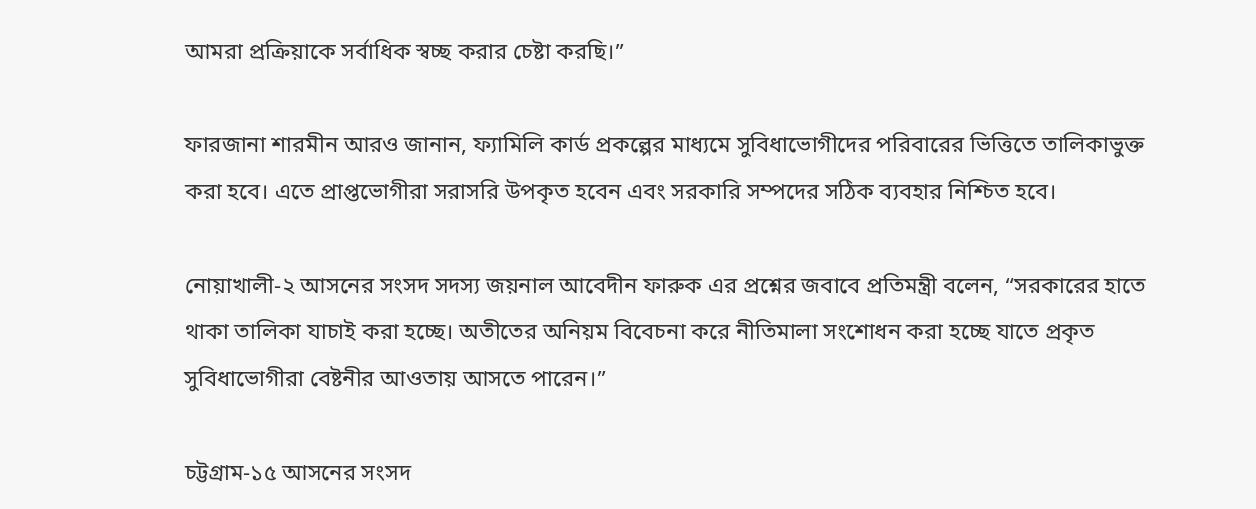আমরা প্রক্রিয়াকে সর্বাধিক স্বচ্ছ করার চেষ্টা করছি।”

ফারজানা শারমীন আরও জানান, ফ্যামিলি কার্ড প্রকল্পের মাধ্যমে সুবিধাভোগীদের পরিবারের ভিত্তিতে তালিকাভুক্ত করা হবে। এতে প্রাপ্তভোগীরা সরাসরি উপকৃত হবেন এবং সরকারি সম্পদের সঠিক ব্যবহার নিশ্চিত হবে।

নোয়াখালী-২ আসনের সংসদ সদস্য জয়নাল আবেদীন ফারুক এর প্রশ্নের জবাবে প্রতিমন্ত্রী বলেন, “সরকারের হাতে থাকা তালিকা যাচাই করা হচ্ছে। অতীতের অনিয়ম বিবেচনা করে নীতিমালা সংশোধন করা হচ্ছে যাতে প্রকৃত সুবিধাভোগীরা বেষ্টনীর আওতায় আসতে পারেন।”

চট্টগ্রাম-১৫ আসনের সংসদ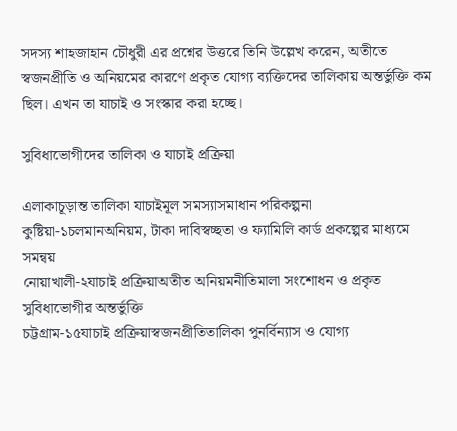সদস্য শাহজাহান চৌধুরী এর প্রশ্নের উত্তরে তিনি উল্লেখ করেন, অতীতে স্বজনপ্রীতি ও অনিয়মের কারণে প্রকৃত যোগ্য ব্যক্তিদের তালিকায় অন্তর্ভুক্তি কম ছিল। এখন তা যাচাই ও সংস্কার করা হচ্ছে।

সুবিধাভোগীদের তালিকা ও যাচাই প্রক্রিয়া

এলাকাচূড়ান্ত তালিকা যাচাইমূল সমস্যাসমাধান পরিকল্পনা
কুষ্টিয়া-১চলমানঅনিয়ম, টাকা দাবিস্বচ্ছতা ও ফ্যামিলি কার্ড প্রকল্পের মাধ্যমে সমন্বয়
নোয়াখালী-২যাচাই প্রক্রিয়াঅতীত অনিয়মনীতিমালা সংশোধন ও প্রকৃত সুবিধাভোগীর অন্তর্ভুক্তি
চট্টগ্রাম-১৫যাচাই প্রক্রিয়াস্বজনপ্রীতিতালিকা পুনর্বিন্যাস ও যোগ্য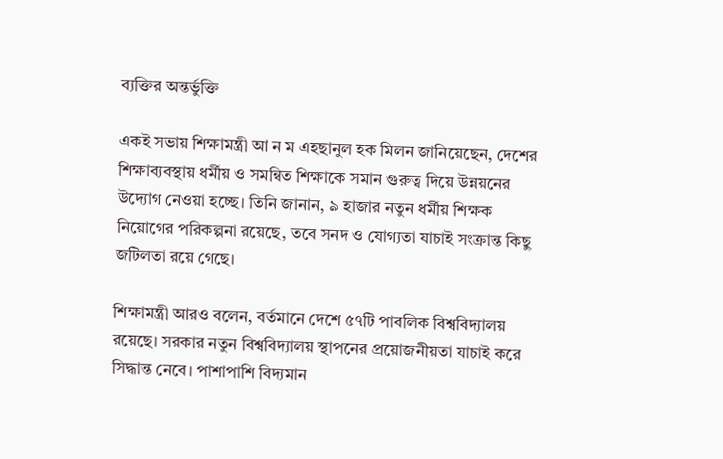ব্যক্তির অন্তর্ভুক্তি

একই সভায় শিক্ষামন্ত্রী আ ন ম এহছানুল হক মিলন জানিয়েছেন, দেশের শিক্ষাব্যবস্থায় ধর্মীয় ও সমন্বিত শিক্ষাকে সমান গুরুত্ব দিয়ে উন্নয়নের উদ্যোগ নেওয়া হচ্ছে। তিনি জানান, ৯ হাজার নতুন ধর্মীয় শিক্ষক নিয়োগের পরিকল্পনা রয়েছে, তবে সনদ ও যোগ্যতা যাচাই সংক্রান্ত কিছু জটিলতা রয়ে গেছে।

শিক্ষামন্ত্রী আরও বলেন, বর্তমানে দেশে ৫৭টি পাবলিক বিশ্ববিদ্যালয় রয়েছে। সরকার নতুন বিশ্ববিদ্যালয় স্থাপনের প্রয়োজনীয়তা যাচাই করে সিদ্ধান্ত নেবে। পাশাপাশি বিদ্যমান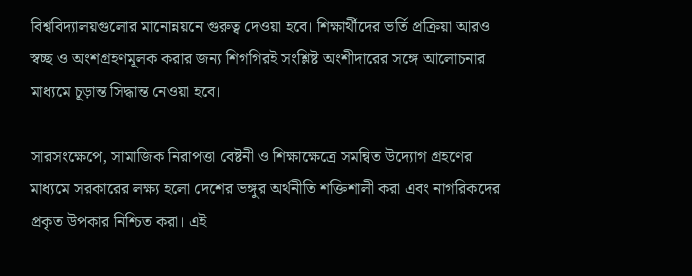বিশ্ববিদ্যালয়গুলোর মানোন্নয়নে গুরুত্ব দেওয়া হবে। শিক্ষার্থীদের ভর্তি প্রক্রিয়া আরও স্বচ্ছ ও অংশগ্রহণমূলক করার জন্য শিগগিরই সংশ্লিষ্ট অংশীদারের সঙ্গে আলোচনার মাধ্যমে চূড়ান্ত সিদ্ধান্ত নেওয়া হবে।

সারসংক্ষেপে, সামাজিক নিরাপত্তা বেষ্টনী ও শিক্ষাক্ষেত্রে সমন্বিত উদ্যোগ গ্রহণের মাধ্যমে সরকারের লক্ষ্য হলো দেশের ভঙ্গুর অর্থনীতি শক্তিশালী করা এবং নাগরিকদের প্রকৃত উপকার নিশ্চিত করা। এই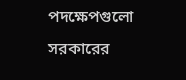পদক্ষেপগুলো সরকারের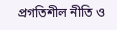প্রগতিশীল নীতি ও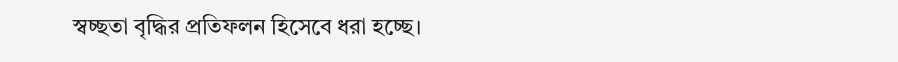স্বচ্ছতা বৃদ্ধির প্রতিফলন হিসেবে ধরা হচ্ছে।